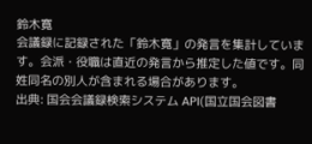鈴木寛
会議録に記録された「鈴木寛」の発言を集計しています。会派・役職は直近の発言から推定した値です。同姓同名の別人が含まれる場合があります。
出典: 国会会議録検索システム API(国立国会図書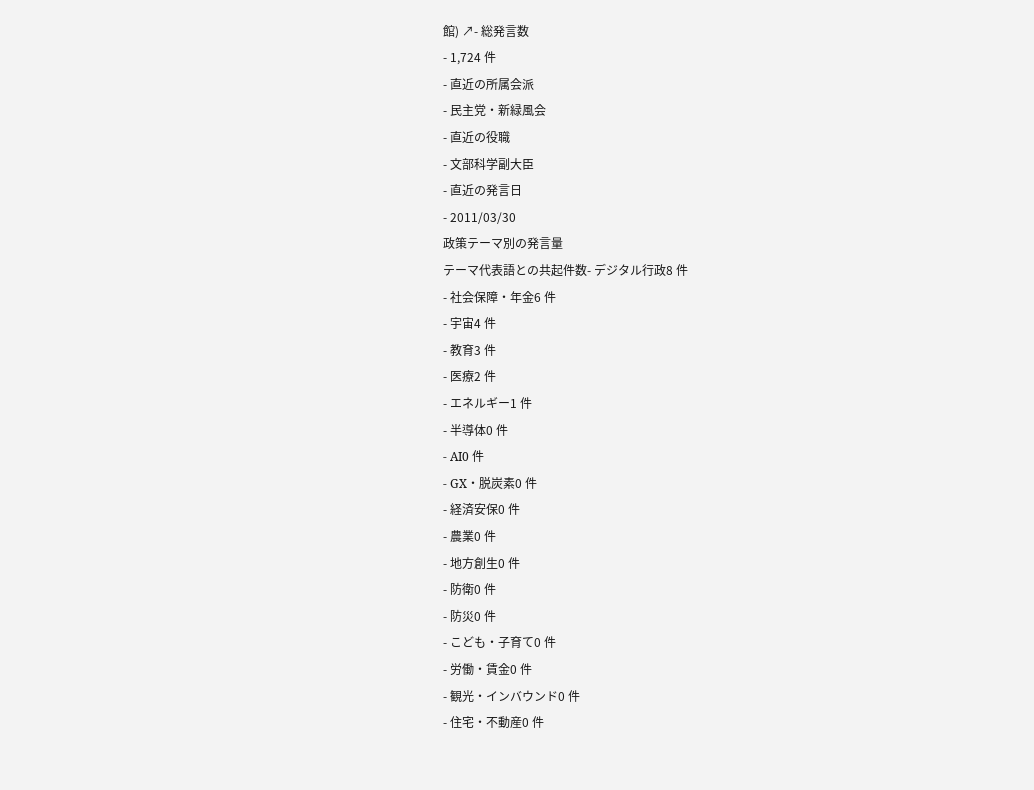館) ↗- 総発言数
- 1,724 件
- 直近の所属会派
- 民主党・新緑風会
- 直近の役職
- 文部科学副大臣
- 直近の発言日
- 2011/03/30
政策テーマ別の発言量
テーマ代表語との共起件数- デジタル行政8 件
- 社会保障・年金6 件
- 宇宙4 件
- 教育3 件
- 医療2 件
- エネルギー1 件
- 半導体0 件
- AI0 件
- GX・脱炭素0 件
- 経済安保0 件
- 農業0 件
- 地方創生0 件
- 防衛0 件
- 防災0 件
- こども・子育て0 件
- 労働・賃金0 件
- 観光・インバウンド0 件
- 住宅・不動産0 件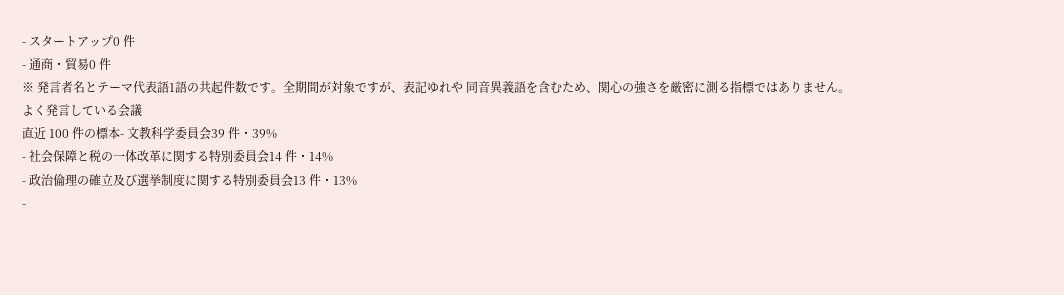- スタートアップ0 件
- 通商・貿易0 件
※ 発言者名とテーマ代表語1語の共起件数です。全期間が対象ですが、表記ゆれや 同音異義語を含むため、関心の強さを厳密に測る指標ではありません。
よく発言している会議
直近 100 件の標本- 文教科学委員会39 件・39%
- 社会保障と税の一体改革に関する特別委員会14 件・14%
- 政治倫理の確立及び選挙制度に関する特別委員会13 件・13%
-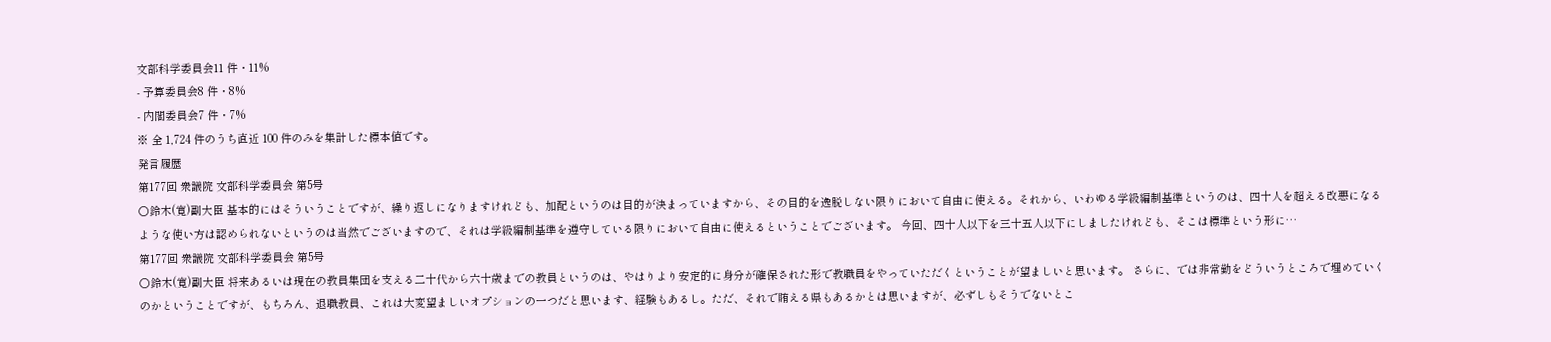文部科学委員会11 件・11%
- 予算委員会8 件・8%
- 内閣委員会7 件・7%
※ 全 1,724 件のうち直近 100 件のみを集計した標本値です。
発言履歴
第177回 衆議院 文部科学委員会 第5号
○鈴木(寛)副大臣 基本的にはそういうことですが、繰り返しになりますけれども、加配というのは目的が決まっていますから、その目的を逸脱しない限りにおいて自由に使える。それから、いわゆる学級編制基準というのは、四十人を超える改悪になるような使い方は認められないというのは当然でございますので、それは学級編制基準を遵守している限りにおいて自由に使えるということでございます。 今回、四十人以下を三十五人以下にしましたけれども、そこは標準という形に…
第177回 衆議院 文部科学委員会 第5号
○鈴木(寛)副大臣 将来あるいは現在の教員集団を支える二十代から六十歳までの教員というのは、やはりより安定的に身分が確保された形で教職員をやっていただくということが望ましいと思います。 さらに、では非常勤をどういうところで埋めていくのかということですが、もちろん、退職教員、これは大変望ましいオプションの一つだと思います、経験もあるし。ただ、それで賄える県もあるかとは思いますが、必ずしもそうでないとこ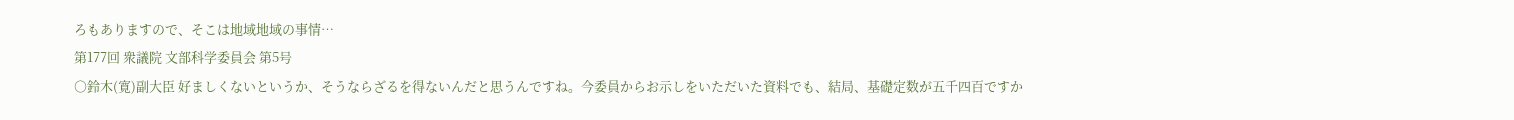ろもありますので、そこは地域地域の事情…
第177回 衆議院 文部科学委員会 第5号
○鈴木(寛)副大臣 好ましくないというか、そうならざるを得ないんだと思うんですね。今委員からお示しをいただいた資料でも、結局、基礎定数が五千四百ですか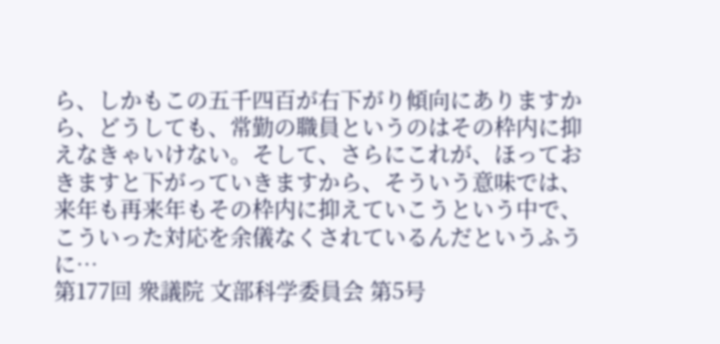ら、しかもこの五千四百が右下がり傾向にありますから、どうしても、常勤の職員というのはその枠内に抑えなきゃいけない。そして、さらにこれが、ほっておきますと下がっていきますから、そういう意味では、来年も再来年もその枠内に抑えていこうという中で、こういった対応を余儀なくされているんだというふうに…
第177回 衆議院 文部科学委員会 第5号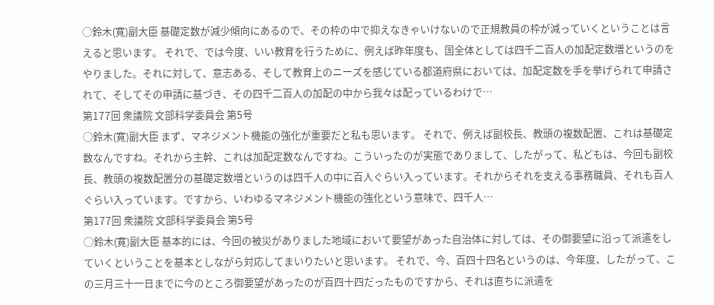○鈴木(寛)副大臣 基礎定数が減少傾向にあるので、その枠の中で抑えなきゃいけないので正規教員の枠が減っていくということは言えると思います。 それで、では今度、いい教育を行うために、例えば昨年度も、国全体としては四千二百人の加配定数増というのをやりました。それに対して、意志ある、そして教育上のニーズを感じている都道府県においては、加配定数を手を挙げられて申請されて、そしてその申請に基づき、その四千二百人の加配の中から我々は配っているわけで…
第177回 衆議院 文部科学委員会 第5号
○鈴木(寛)副大臣 まず、マネジメント機能の強化が重要だと私も思います。 それで、例えば副校長、教頭の複数配置、これは基礎定数なんですね。それから主幹、これは加配定数なんですね。こういったのが実態でありまして、したがって、私どもは、今回も副校長、教頭の複数配置分の基礎定数増というのは四千人の中に百人ぐらい入っています。それからそれを支える事務職員、それも百人ぐらい入っています。ですから、いわゆるマネジメント機能の強化という意味で、四千人…
第177回 衆議院 文部科学委員会 第5号
○鈴木(寛)副大臣 基本的には、今回の被災がありました地域において要望があった自治体に対しては、その御要望に沿って派遣をしていくということを基本としながら対応してまいりたいと思います。 それで、今、百四十四名というのは、今年度、したがって、この三月三十一日までに今のところ御要望があったのが百四十四だったものですから、それは直ちに派遣を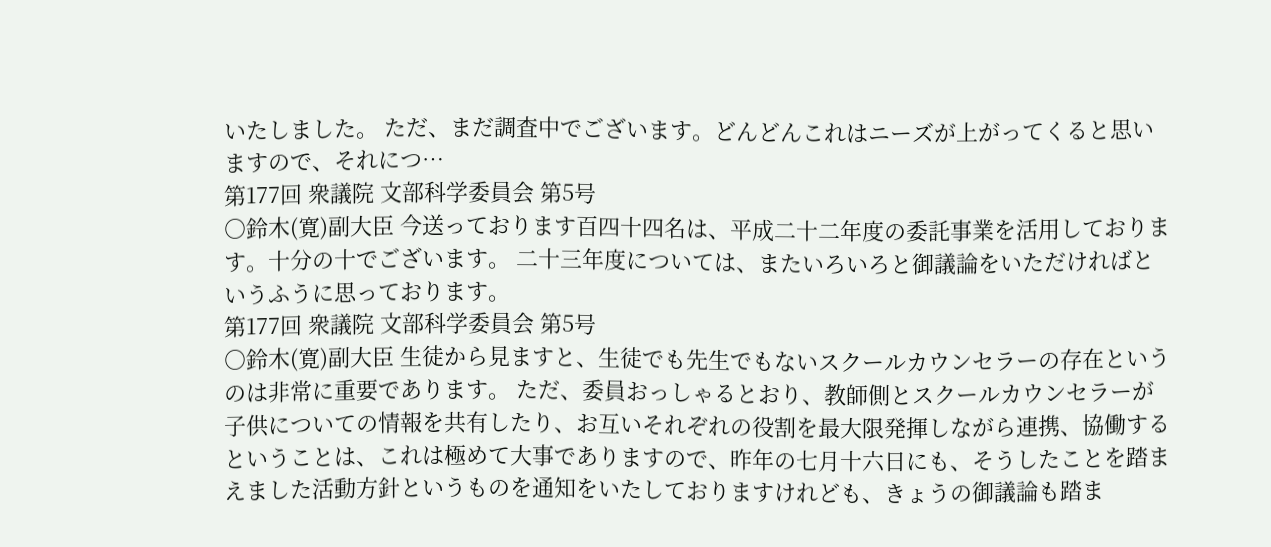いたしました。 ただ、まだ調査中でございます。どんどんこれはニーズが上がってくると思いますので、それにつ…
第177回 衆議院 文部科学委員会 第5号
○鈴木(寛)副大臣 今送っております百四十四名は、平成二十二年度の委託事業を活用しております。十分の十でございます。 二十三年度については、またいろいろと御議論をいただければというふうに思っております。
第177回 衆議院 文部科学委員会 第5号
○鈴木(寛)副大臣 生徒から見ますと、生徒でも先生でもないスクールカウンセラーの存在というのは非常に重要であります。 ただ、委員おっしゃるとおり、教師側とスクールカウンセラーが子供についての情報を共有したり、お互いそれぞれの役割を最大限発揮しながら連携、協働するということは、これは極めて大事でありますので、昨年の七月十六日にも、そうしたことを踏まえました活動方針というものを通知をいたしておりますけれども、きょうの御議論も踏ま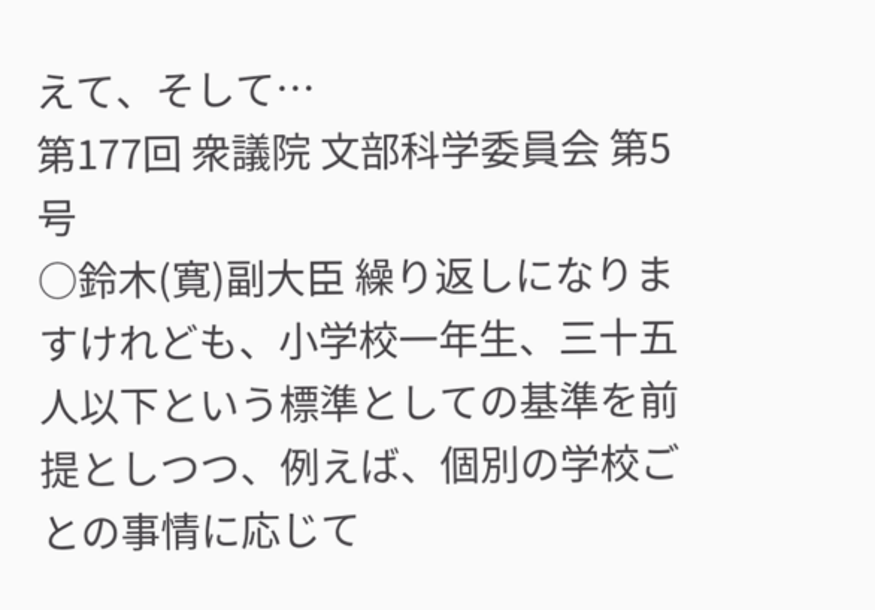えて、そして…
第177回 衆議院 文部科学委員会 第5号
○鈴木(寛)副大臣 繰り返しになりますけれども、小学校一年生、三十五人以下という標準としての基準を前提としつつ、例えば、個別の学校ごとの事情に応じて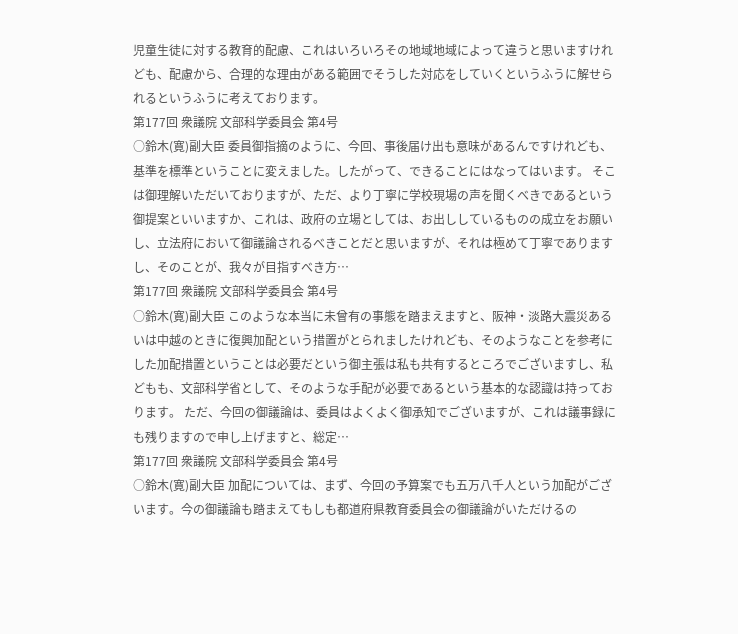児童生徒に対する教育的配慮、これはいろいろその地域地域によって違うと思いますけれども、配慮から、合理的な理由がある範囲でそうした対応をしていくというふうに解せられるというふうに考えております。
第177回 衆議院 文部科学委員会 第4号
○鈴木(寛)副大臣 委員御指摘のように、今回、事後届け出も意味があるんですけれども、基準を標準ということに変えました。したがって、できることにはなってはいます。 そこは御理解いただいておりますが、ただ、より丁寧に学校現場の声を聞くべきであるという御提案といいますか、これは、政府の立場としては、お出ししているものの成立をお願いし、立法府において御議論されるべきことだと思いますが、それは極めて丁寧でありますし、そのことが、我々が目指すべき方…
第177回 衆議院 文部科学委員会 第4号
○鈴木(寛)副大臣 このような本当に未曾有の事態を踏まえますと、阪神・淡路大震災あるいは中越のときに復興加配という措置がとられましたけれども、そのようなことを参考にした加配措置ということは必要だという御主張は私も共有するところでございますし、私どもも、文部科学省として、そのような手配が必要であるという基本的な認識は持っております。 ただ、今回の御議論は、委員はよくよく御承知でございますが、これは議事録にも残りますので申し上げますと、総定…
第177回 衆議院 文部科学委員会 第4号
○鈴木(寛)副大臣 加配については、まず、今回の予算案でも五万八千人という加配がございます。今の御議論も踏まえてもしも都道府県教育委員会の御議論がいただけるの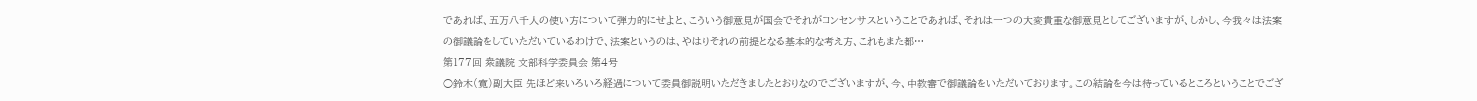であれば、五万八千人の使い方について弾力的にせよと、こういう御意見が国会でそれがコンセンサスということであれば、それは一つの大変貴重な御意見としてございますが、しかし、今我々は法案の御議論をしていただいているわけで、法案というのは、やはりそれの前提となる基本的な考え方、これもまた都…
第177回 衆議院 文部科学委員会 第4号
○鈴木(寛)副大臣 先ほど来いろいろ経過について委員御説明いただきましたとおりなのでございますが、今、中教審で御議論をいただいております。この結論を今は待っているところということでござ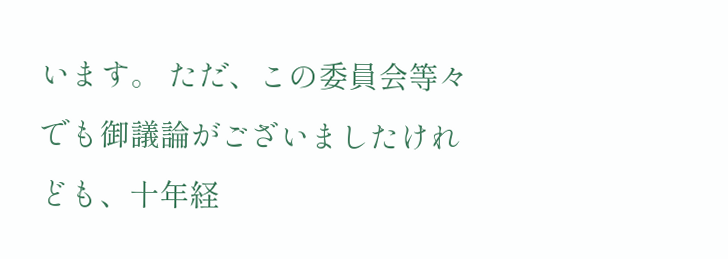います。 ただ、この委員会等々でも御議論がございましたけれども、十年経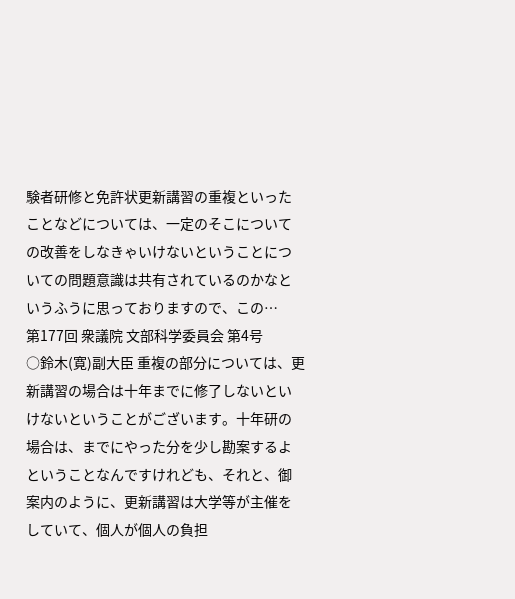験者研修と免許状更新講習の重複といったことなどについては、一定のそこについての改善をしなきゃいけないということについての問題意識は共有されているのかなというふうに思っておりますので、この…
第177回 衆議院 文部科学委員会 第4号
○鈴木(寛)副大臣 重複の部分については、更新講習の場合は十年までに修了しないといけないということがございます。十年研の場合は、までにやった分を少し勘案するよということなんですけれども、それと、御案内のように、更新講習は大学等が主催をしていて、個人が個人の負担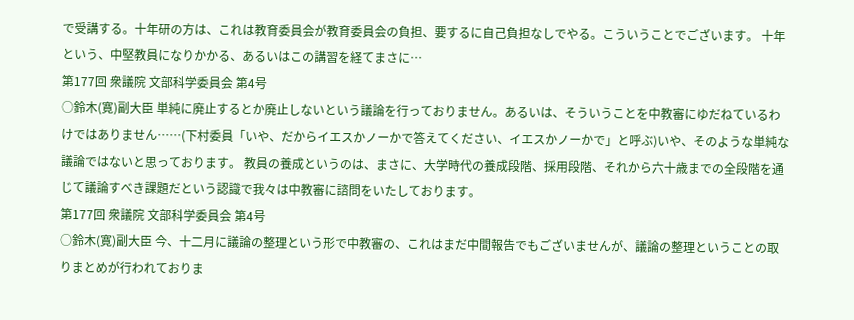で受講する。十年研の方は、これは教育委員会が教育委員会の負担、要するに自己負担なしでやる。こういうことでございます。 十年という、中堅教員になりかかる、あるいはこの講習を経てまさに…
第177回 衆議院 文部科学委員会 第4号
○鈴木(寛)副大臣 単純に廃止するとか廃止しないという議論を行っておりません。あるいは、そういうことを中教審にゆだねているわけではありません……(下村委員「いや、だからイエスかノーかで答えてください、イエスかノーかで」と呼ぶ)いや、そのような単純な議論ではないと思っております。 教員の養成というのは、まさに、大学時代の養成段階、採用段階、それから六十歳までの全段階を通じて議論すべき課題だという認識で我々は中教審に諮問をいたしております。
第177回 衆議院 文部科学委員会 第4号
○鈴木(寛)副大臣 今、十二月に議論の整理という形で中教審の、これはまだ中間報告でもございませんが、議論の整理ということの取りまとめが行われておりま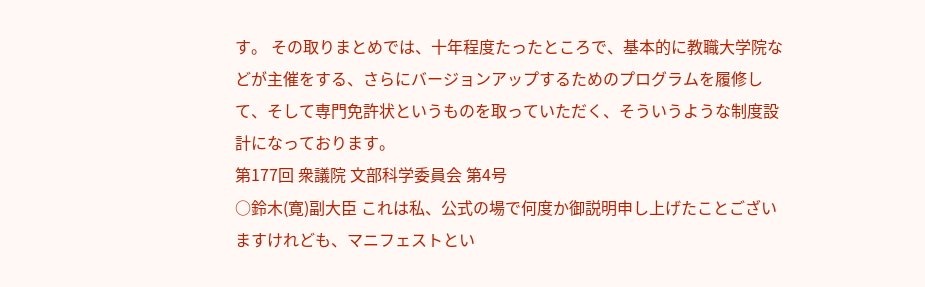す。 その取りまとめでは、十年程度たったところで、基本的に教職大学院などが主催をする、さらにバージョンアップするためのプログラムを履修して、そして専門免許状というものを取っていただく、そういうような制度設計になっております。
第177回 衆議院 文部科学委員会 第4号
○鈴木(寛)副大臣 これは私、公式の場で何度か御説明申し上げたことございますけれども、マニフェストとい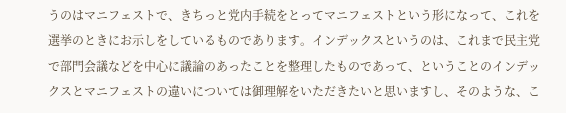うのはマニフェストで、きちっと党内手続をとってマニフェストという形になって、これを選挙のときにお示しをしているものであります。インデックスというのは、これまで民主党で部門会議などを中心に議論のあったことを整理したものであって、ということのインデックスとマニフェストの違いについては御理解をいただきたいと思いますし、そのような、こ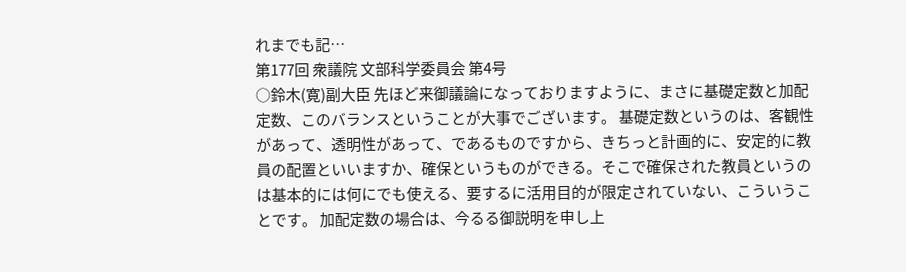れまでも記…
第177回 衆議院 文部科学委員会 第4号
○鈴木(寛)副大臣 先ほど来御議論になっておりますように、まさに基礎定数と加配定数、このバランスということが大事でございます。 基礎定数というのは、客観性があって、透明性があって、であるものですから、きちっと計画的に、安定的に教員の配置といいますか、確保というものができる。そこで確保された教員というのは基本的には何にでも使える、要するに活用目的が限定されていない、こういうことです。 加配定数の場合は、今るる御説明を申し上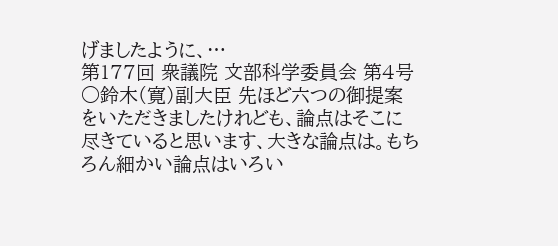げましたように、…
第177回 衆議院 文部科学委員会 第4号
○鈴木(寛)副大臣 先ほど六つの御提案をいただきましたけれども、論点はそこに尽きていると思います、大きな論点は。もちろん細かい論点はいろい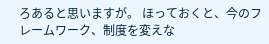ろあると思いますが。 ほっておくと、今のフレームワーク、制度を変えな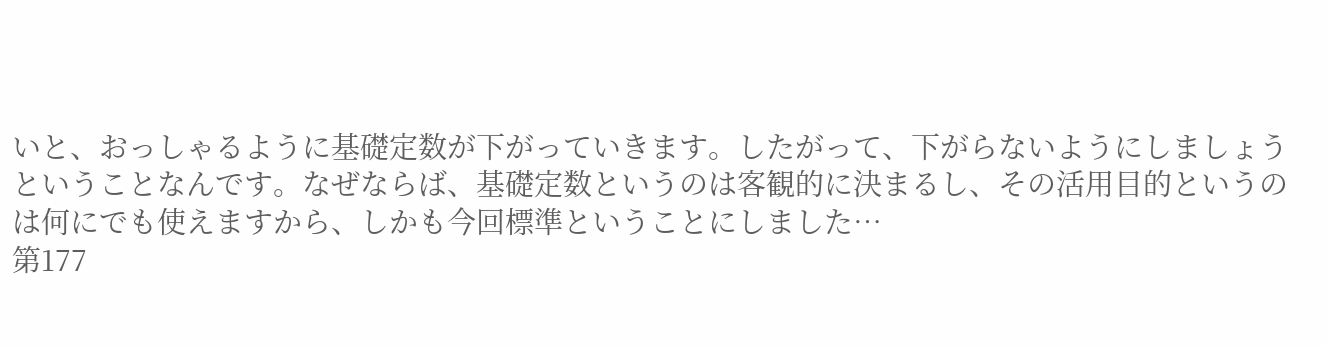いと、おっしゃるように基礎定数が下がっていきます。したがって、下がらないようにしましょうということなんです。なぜならば、基礎定数というのは客観的に決まるし、その活用目的というのは何にでも使えますから、しかも今回標準ということにしました…
第177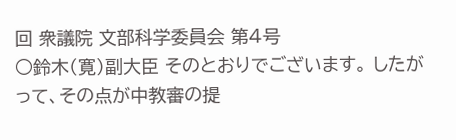回 衆議院 文部科学委員会 第4号
○鈴木(寛)副大臣 そのとおりでございます。 したがって、その点が中教審の提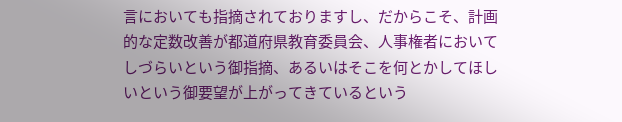言においても指摘されておりますし、だからこそ、計画的な定数改善が都道府県教育委員会、人事権者においてしづらいという御指摘、あるいはそこを何とかしてほしいという御要望が上がってきているという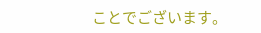ことでございます。